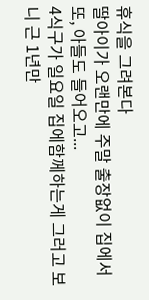휴식을 그려본다
딸아이가 오랜만에 주말 출장없이 집에서 또, 아들도 들어오고...
4식구가 일요일 집에함께하는게 그러고 보니 근 1년만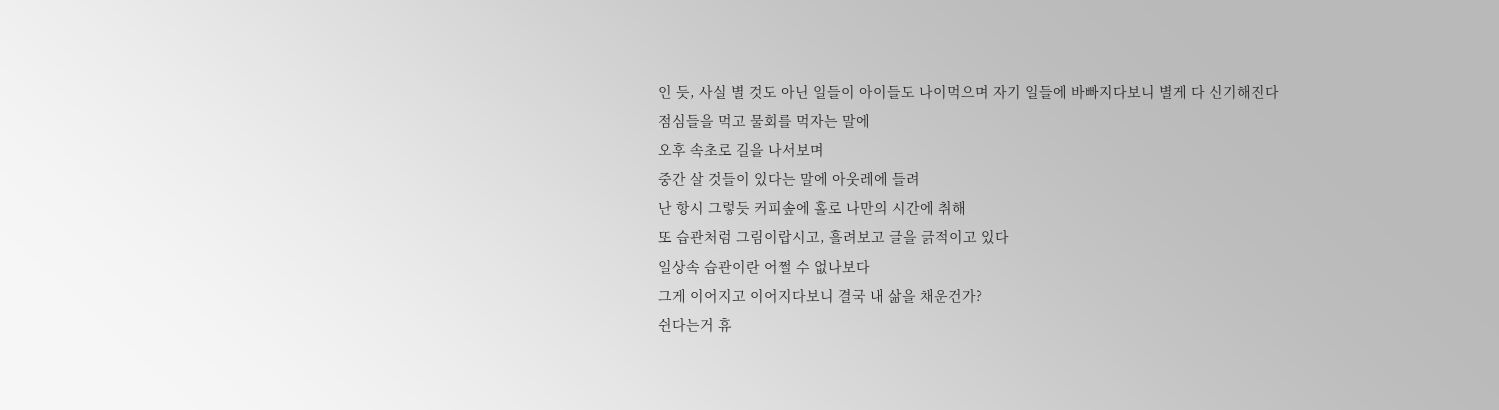인 듯, 사실 별 것도 아닌 일들이 아이들도 나이먹으며 자기 일들에 바빠지다보니 별게 다 신기해진다
점심들을 먹고 물회를 먹자는 말에
오후 속초로 길을 나서보며
중간 살 것들이 있다는 말에 아웃레에 들려
난 항시 그렇듯 커피솦에 홀로 나만의 시간에 취해
또 습관처럼 그림이랍시고, 흘려보고 글을 긁적이고 있다
일상속 습관이란 어쩔 수 없나보다
그게 이어지고 이어지다보니 결국 내 삶을 채운건가?
쉰다는거 휴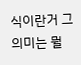식이란거 그 의미는 뭘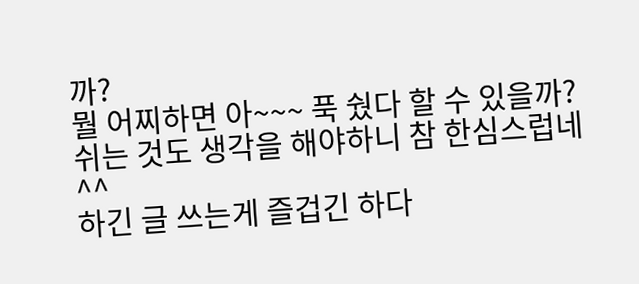까?
뭘 어찌하면 아~~~ 푹 쉈다 할 수 있을까?
쉬는 것도 생각을 해야하니 참 한심스럽네 ^^
하긴 글 쓰는게 즐겁긴 하다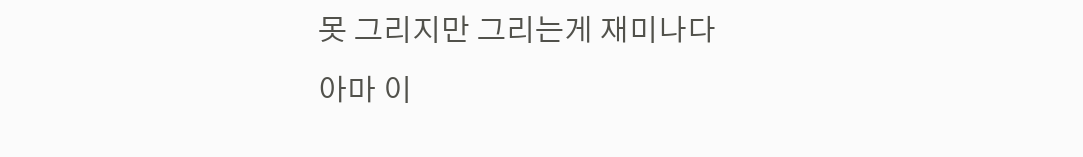못 그리지만 그리는게 재미나다
아마 이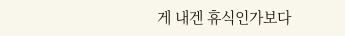게 내겐 휴식인가보다